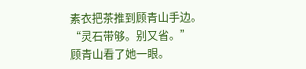素衣把茶推到顾青山手边。
“灵石带够。别又省。”
顾青山看了她一眼。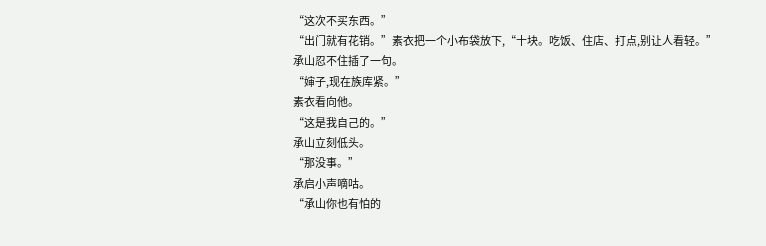“这次不买东西。”
“出门就有花销。”素衣把一个小布袋放下,“十块。吃饭、住店、打点,别让人看轻。”
承山忍不住插了一句。
“婶子,现在族库紧。”
素衣看向他。
“这是我自己的。”
承山立刻低头。
“那没事。”
承启小声嘀咕。
“承山你也有怕的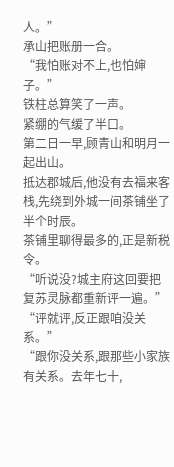人。”
承山把账册一合。
“我怕账对不上,也怕婶子。”
铁柱总算笑了一声。
紧绷的气缓了半口。
第二日一早,顾青山和明月一起出山。
抵达郡城后,他没有去福来客栈,先绕到外城一间茶铺坐了半个时辰。
茶铺里聊得最多的,正是新税令。
“听说没?城主府这回要把复苏灵脉都重新评一遍。”
“评就评,反正跟咱没关系。”
“跟你没关系,跟那些小家族有关系。去年七十,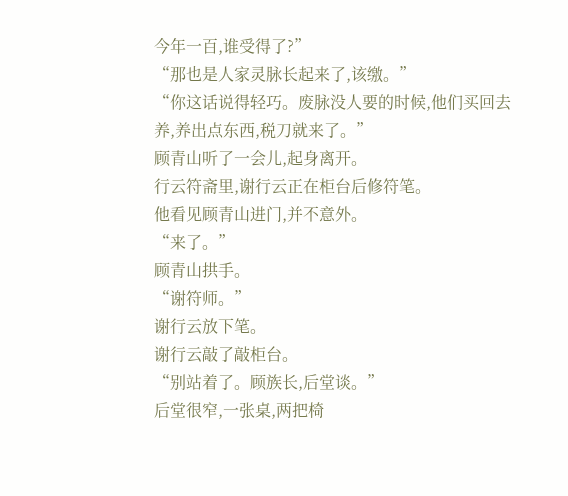今年一百,谁受得了?”
“那也是人家灵脉长起来了,该缴。”
“你这话说得轻巧。废脉没人要的时候,他们买回去养,养出点东西,税刀就来了。”
顾青山听了一会儿,起身离开。
行云符斋里,谢行云正在柜台后修符笔。
他看见顾青山进门,并不意外。
“来了。”
顾青山拱手。
“谢符师。”
谢行云放下笔。
谢行云敲了敲柜台。
“别站着了。顾族长,后堂谈。”
后堂很窄,一张桌,两把椅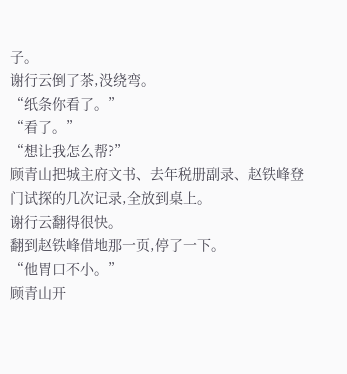子。
谢行云倒了茶,没绕弯。
“纸条你看了。”
“看了。”
“想让我怎么帮?”
顾青山把城主府文书、去年税册副录、赵铁峰登门试探的几次记录,全放到桌上。
谢行云翻得很快。
翻到赵铁峰借地那一页,停了一下。
“他胃口不小。”
顾青山开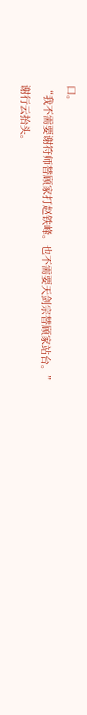口。
“我不需要谢符师替顾家打赵铁峰。也不需要天剑宗替顾家站台。”
谢行云抬头。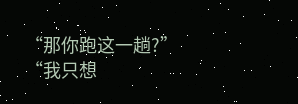“那你跑这一趟?”
“我只想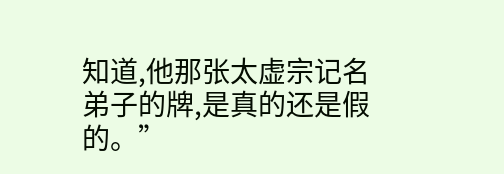知道,他那张太虚宗记名弟子的牌,是真的还是假的。”